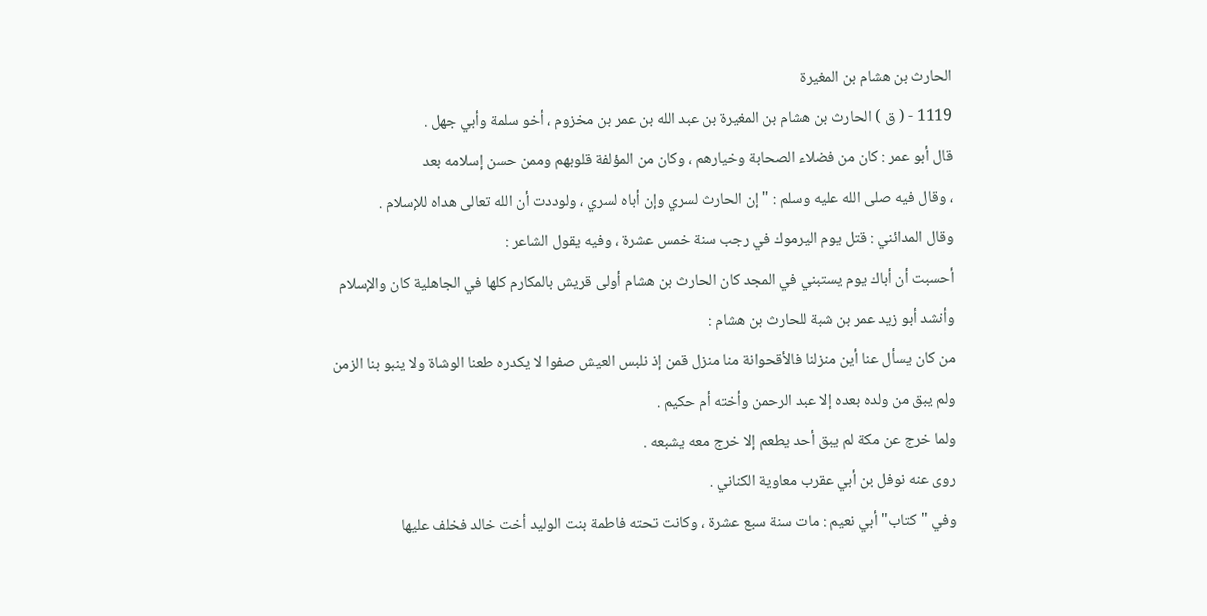الحارث بن هشام بن المغيرة
1119 - ( ق ) الحارث بن هشام بن المغيرة بن عبد الله بن عمر بن مخزوم ، أخو سلمة وأبي جهل .
قال أبو عمر : كان من فضلاء الصحابة وخيارهم ، وكان من المؤلفة قلوبهم وممن حسن إسلامه بعد
، وقال فيه صلى الله عليه وسلم : " إن الحارث لسري وإن أباه لسري ، ولوددت أن الله تعالى هداه للإسلام .
وقال المدائني : قتل يوم اليرموك في رجب سنة خمس عشرة ، وفيه يقول الشاعر :
أحسبت أن أباك يوم يستبني في المجد كان الحارث بن هشام أولى قريش بالمكارم كلها في الجاهلية كان والإسلام
وأنشد أبو زيد عمر بن شبة للحارث بن هشام :
من كان يسأل عنا أين منزلنا فالأقحوانة منا منزل قمن إذ نلبس العيش صفوا لا يكدره طعنا الوشاة ولا ينبو بنا الزمن
ولم يبق من ولده بعده إلا عبد الرحمن وأخته أم حكيم .
ولما خرج عن مكة لم يبق أحد يطعم إلا خرج معه يشبعه .
روى عنه نوفل بن أبي عقرب معاوية الكناني .
وفي "كتاب" أبي نعيم : مات سنة سبع عشرة ، وكانت تحته فاطمة بنت الوليد أخت خالد فخلف عليها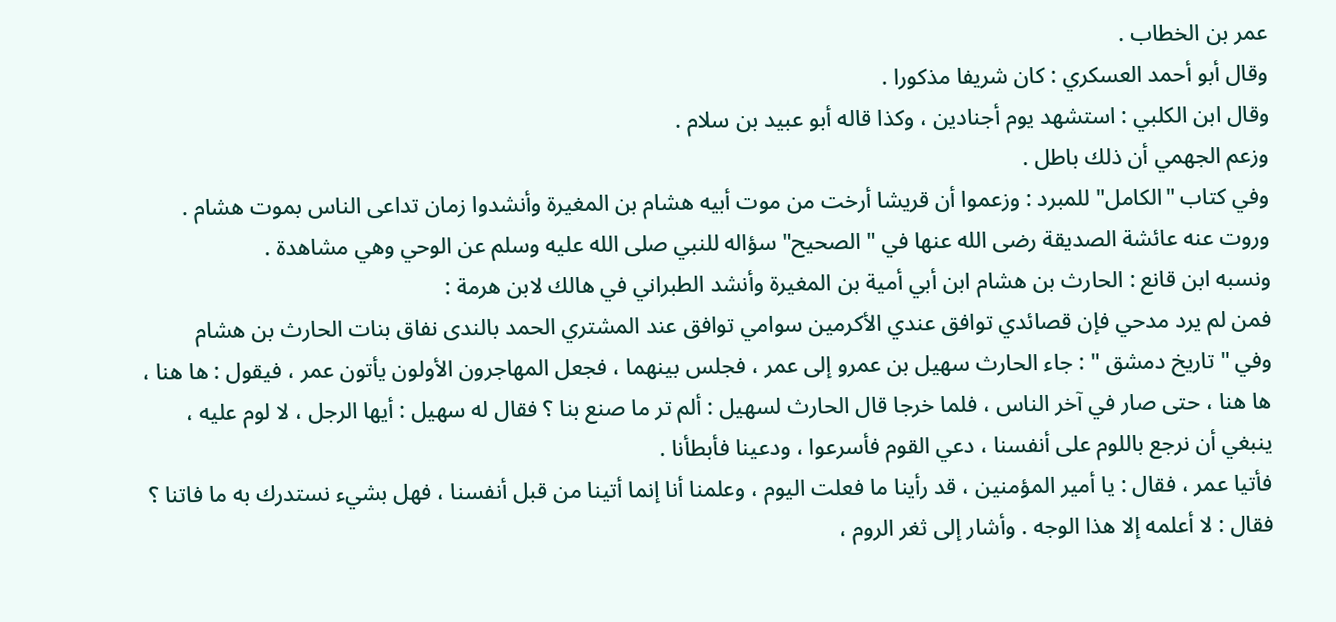عمر بن الخطاب .
وقال أبو أحمد العسكري : كان شريفا مذكورا .
وقال ابن الكلبي : استشهد يوم أجنادين ، وكذا قاله أبو عبيد بن سلام .
وزعم الجهمي أن ذلك باطل .
وفي كتاب "الكامل" للمبرد : وزعموا أن قريشا أرخت من موت أبيه هشام بن المغيرة وأنشدوا زمان تداعى الناس بموت هشام .
وروت عنه عائشة الصديقة رضى الله عنها في " الصحيح" سؤاله للنبي صلى الله عليه وسلم عن الوحي وهي مشاهدة .
ونسبه ابن قانع : الحارث بن هشام ابن أبي أمية بن المغيرة وأنشد الطبراني في هالك لابن هرمة :
فمن لم يرد مدحي فإن قصائدي توافق عندي الأكرمين سوامي توافق عند المشتري الحمد بالندى نفاق بنات الحارث بن هشام
وفي " تاريخ دمشق " : جاء الحارث سهيل بن عمرو إلى عمر ، فجلس بينهما ، فجعل المهاجرون الأولون يأتون عمر ، فيقول : ها هنا ، ها هنا ، حتى صار في آخر الناس ، فلما خرجا قال الحارث لسهيل : ألم تر ما صنع بنا ؟ فقال له سهيل : أيها الرجل ، لا لوم عليه ، ينبغي أن نرجع باللوم على أنفسنا ، دعي القوم فأسرعوا ، ودعينا فأبطأنا .
فأتيا عمر ، فقال : يا أمير المؤمنين ، قد رأينا ما فعلت اليوم ، وعلمنا أنا إنما أتينا من قبل أنفسنا ، فهل بشيء نستدرك به ما فاتنا ؟ فقال : لا أعلمه إلا هذا الوجه . وأشار إلى ثغر الروم ،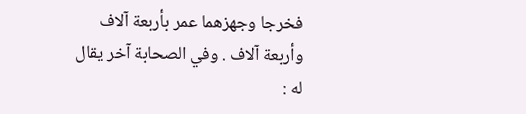فخرجا وجهزهما عمر بأربعة آلاف وأربعة آلاف . وفي الصحابة آخر يقال له :